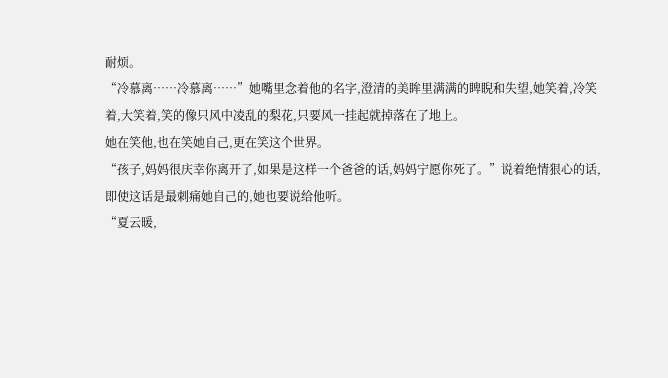耐烦。
“冷慕离……冷慕离……”她嘴里念着他的名字,澄清的美眸里满满的睥睨和失望,她笑着,冷笑着,大笑着,笑的像只风中凌乱的梨花,只要风一挂起就掉落在了地上。
她在笑他,也在笑她自己,更在笑这个世界。
“孩子,妈妈很庆幸你离开了,如果是这样一个爸爸的话,妈妈宁愿你死了。”说着绝情狠心的话,即使这话是最刺痛她自己的,她也要说给他听。
“夏云暖,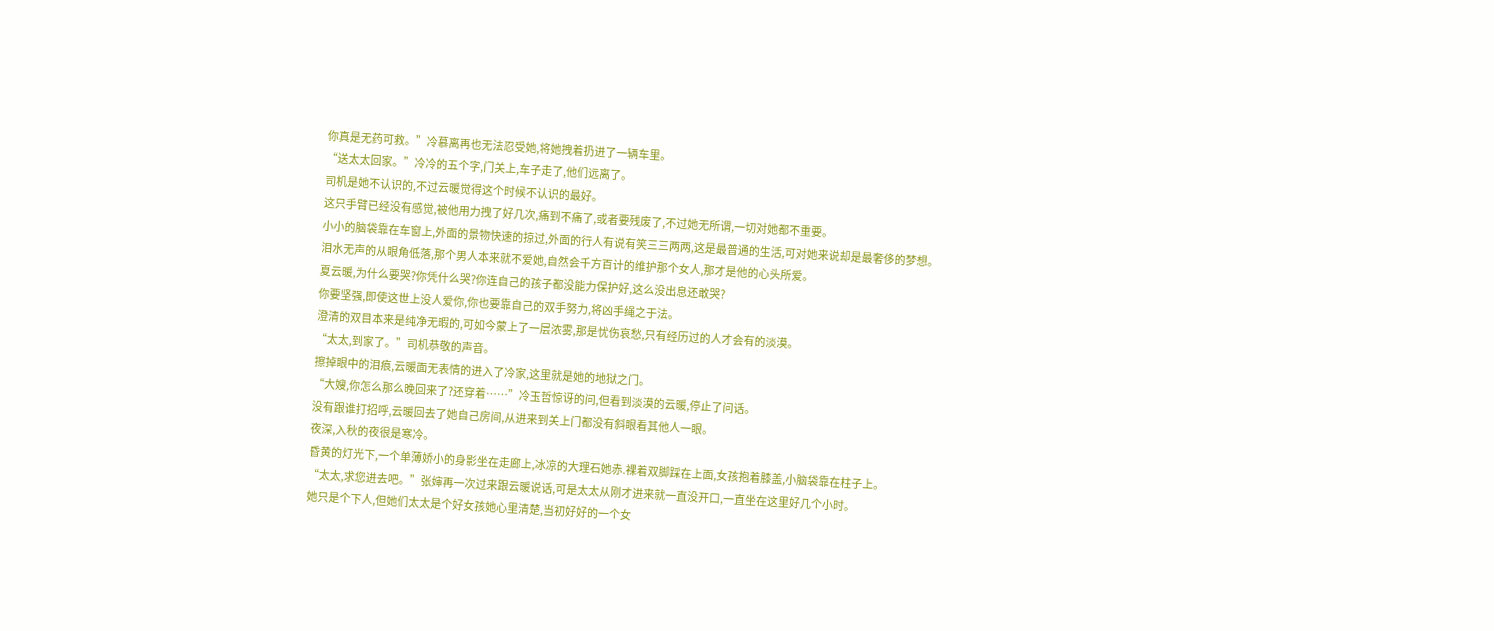你真是无药可救。”冷慕离再也无法忍受她,将她拽着扔进了一辆车里。
“送太太回家。”冷冷的五个字,门关上,车子走了,他们远离了。
司机是她不认识的,不过云暖觉得这个时候不认识的最好。
这只手臂已经没有感觉,被他用力拽了好几次,痛到不痛了,或者要残废了,不过她无所谓,一切对她都不重要。
小小的脑袋靠在车窗上,外面的景物快速的掠过,外面的行人有说有笑三三两两,这是最普通的生活,可对她来说却是最奢侈的梦想。
泪水无声的从眼角低落,那个男人本来就不爱她,自然会千方百计的维护那个女人,那才是他的心头所爱。
夏云暖,为什么要哭?你凭什么哭?你连自己的孩子都没能力保护好,这么没出息还敢哭?
你要坚强,即使这世上没人爱你,你也要靠自己的双手努力,将凶手绳之于法。
澄清的双目本来是纯净无暇的,可如今蒙上了一层浓雾,那是忧伤哀愁,只有经历过的人才会有的淡漠。
“太太,到家了。”司机恭敬的声音。
擦掉眼中的泪痕,云暖面无表情的进入了冷家,这里就是她的地狱之门。
“大嫂,你怎么那么晚回来了?还穿着……”冷玉哲惊讶的问,但看到淡漠的云暖,停止了问话。
没有跟谁打招呼,云暖回去了她自己房间,从进来到关上门都没有斜眼看其他人一眼。
夜深,入秋的夜很是寒冷。
昏黄的灯光下,一个单薄娇小的身影坐在走廊上,冰凉的大理石她赤.裸着双脚踩在上面,女孩抱着膝盖,小脑袋靠在柱子上。
“太太,求您进去吧。”张婶再一次过来跟云暖说话,可是太太从刚才进来就一直没开口,一直坐在这里好几个小时。
她只是个下人,但她们太太是个好女孩她心里清楚,当初好好的一个女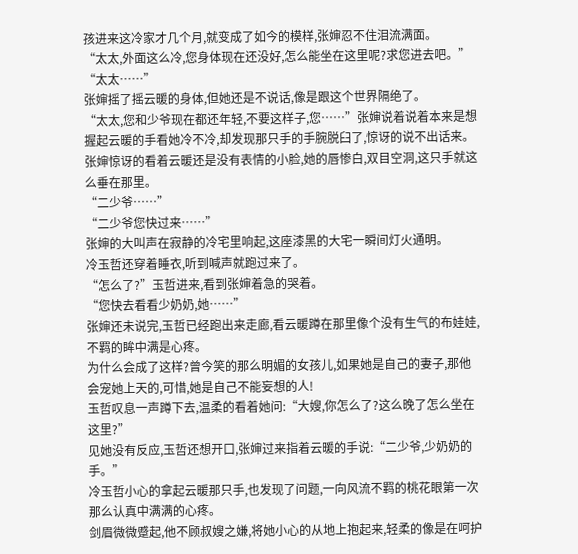孩进来这冷家才几个月,就变成了如今的模样,张婶忍不住泪流满面。
“太太,外面这么冷,您身体现在还没好,怎么能坐在这里呢?求您进去吧。”
“太太……”
张婶摇了摇云暖的身体,但她还是不说话,像是跟这个世界隔绝了。
“太太,您和少爷现在都还年轻,不要这样子,您……”张婶说着说着本来是想握起云暖的手看她冷不冷,却发现那只手的手腕脱臼了,惊讶的说不出话来。
张婶惊讶的看着云暖还是没有表情的小脸,她的唇惨白,双目空洞,这只手就这么垂在那里。
“二少爷……”
“二少爷您快过来……”
张婶的大叫声在寂静的冷宅里响起,这座漆黑的大宅一瞬间灯火通明。
冷玉哲还穿着睡衣,听到喊声就跑过来了。
“怎么了?”玉哲进来,看到张婶着急的哭着。
“您快去看看少奶奶,她……”
张婶还未说完,玉哲已经跑出来走廊,看云暖蹲在那里像个没有生气的布娃娃,不羁的眸中满是心疼。
为什么会成了这样?曾今笑的那么明媚的女孩儿,如果她是自己的妻子,那他会宠她上天的,可惜,她是自己不能妄想的人!
玉哲叹息一声蹲下去,温柔的看着她问:“大嫂,你怎么了?这么晚了怎么坐在这里?”
见她没有反应,玉哲还想开口,张婶过来指着云暖的手说:“二少爷,少奶奶的手。”
冷玉哲小心的拿起云暖那只手,也发现了问题,一向风流不羁的桃花眼第一次那么认真中满满的心疼。
剑眉微微蹙起,他不顾叔嫂之嫌,将她小心的从地上抱起来,轻柔的像是在呵护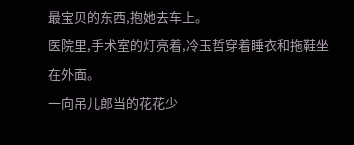最宝贝的东西,抱她去车上。
医院里,手术室的灯亮着,冷玉哲穿着睡衣和拖鞋坐在外面。
一向吊儿郎当的花花少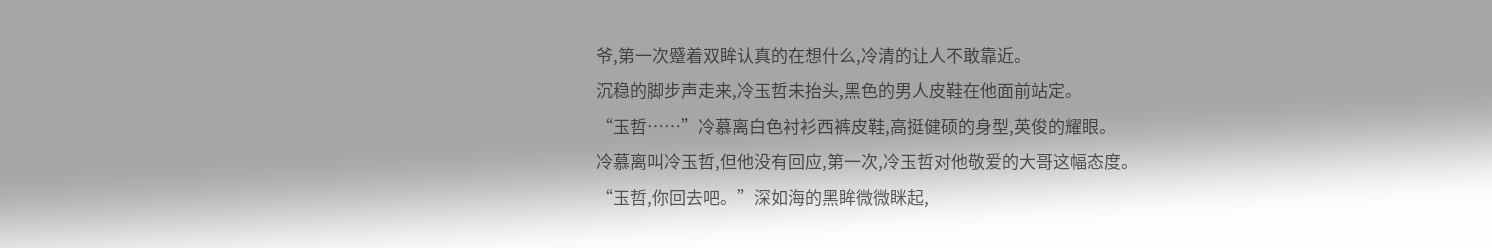爷,第一次蹙着双眸认真的在想什么,冷清的让人不敢靠近。
沉稳的脚步声走来,冷玉哲未抬头,黑色的男人皮鞋在他面前站定。
“玉哲……”冷慕离白色衬衫西裤皮鞋,高挺健硕的身型,英俊的耀眼。
冷慕离叫冷玉哲,但他没有回应,第一次,冷玉哲对他敬爱的大哥这幅态度。
“玉哲,你回去吧。”深如海的黑眸微微眯起,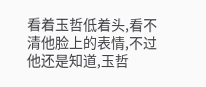看着玉哲低着头,看不清他脸上的表情,不过他还是知道,玉哲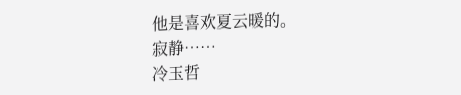他是喜欢夏云暖的。
寂静……
冷玉哲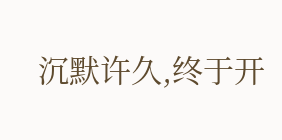沉默许久,终于开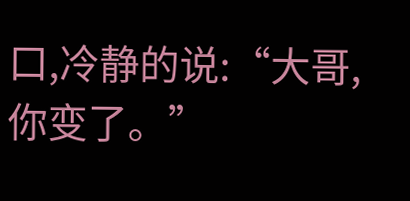口,冷静的说:“大哥,你变了。”